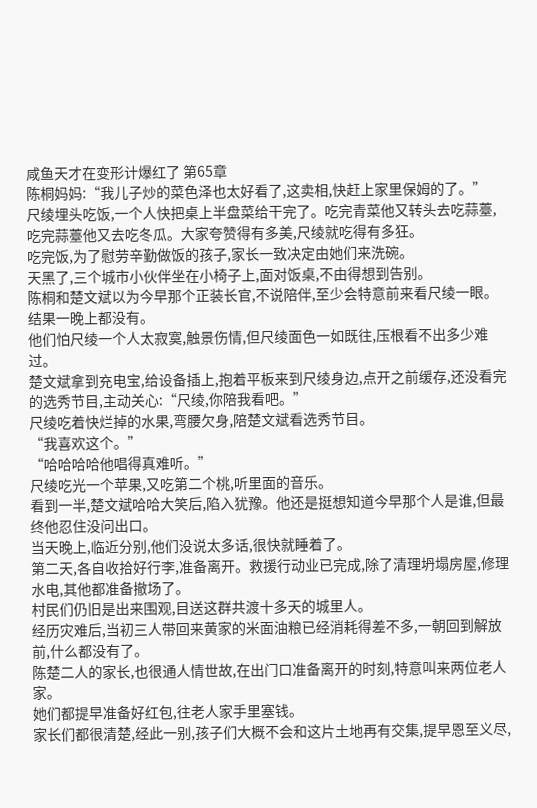咸鱼天才在变形计爆红了 第65章
陈桐妈妈:“我儿子炒的菜色泽也太好看了,这卖相,快赶上家里保姆的了。”
尺绫埋头吃饭,一个人快把桌上半盘菜给干完了。吃完青菜他又转头去吃蒜薹,吃完蒜薹他又去吃冬瓜。大家夸赞得有多美,尺绫就吃得有多狂。
吃完饭,为了慰劳辛勤做饭的孩子,家长一致决定由她们来洗碗。
天黑了,三个城市小伙伴坐在小椅子上,面对饭桌,不由得想到告别。
陈桐和楚文斌以为今早那个正装长官,不说陪伴,至少会特意前来看尺绫一眼。结果一晚上都没有。
他们怕尺绫一个人太寂寞,触景伤情,但尺绫面色一如既往,压根看不出多少难过。
楚文斌拿到充电宝,给设备插上,抱着平板来到尺绫身边,点开之前缓存,还没看完的选秀节目,主动关心:“尺绫,你陪我看吧。”
尺绫吃着快烂掉的水果,弯腰欠身,陪楚文斌看选秀节目。
“我喜欢这个。”
“哈哈哈哈他唱得真难听。”
尺绫吃光一个苹果,又吃第二个桃,听里面的音乐。
看到一半,楚文斌哈哈大笑后,陷入犹豫。他还是挺想知道今早那个人是谁,但最终他忍住没问出口。
当天晚上,临近分别,他们没说太多话,很快就睡着了。
第二天,各自收拾好行李,准备离开。救援行动业已完成,除了清理坍塌房屋,修理水电,其他都准备撤场了。
村民们仍旧是出来围观,目送这群共渡十多天的城里人。
经历灾难后,当初三人带回来黄家的米面油粮已经消耗得差不多,一朝回到解放前,什么都没有了。
陈楚二人的家长,也很通人情世故,在出门口准备离开的时刻,特意叫来两位老人家。
她们都提早准备好红包,往老人家手里塞钱。
家长们都很清楚,经此一别,孩子们大概不会和这片土地再有交集,提早恩至义尽,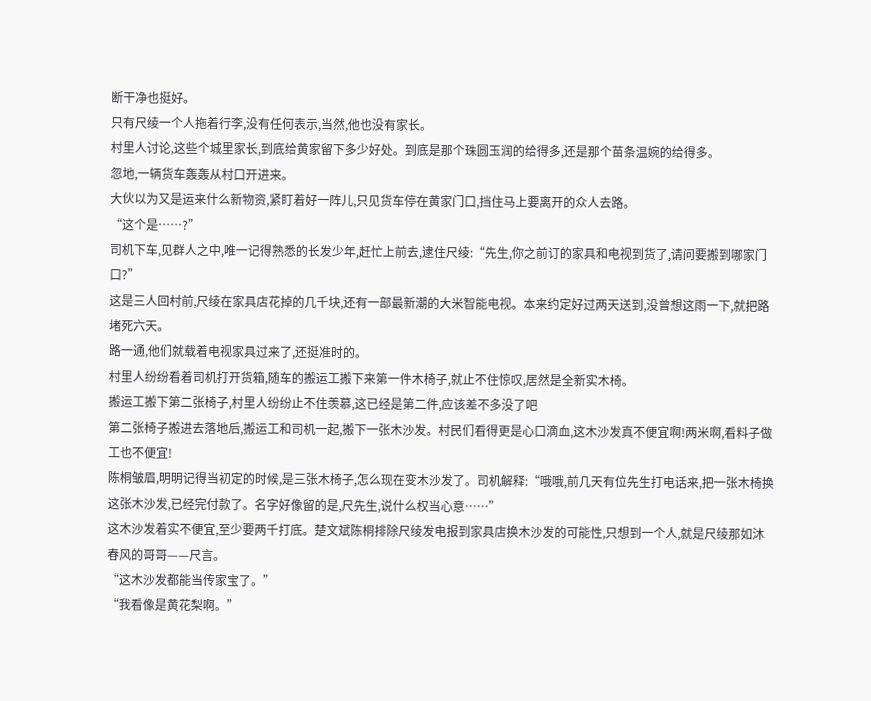断干净也挺好。
只有尺绫一个人拖着行李,没有任何表示,当然,他也没有家长。
村里人讨论,这些个城里家长,到底给黄家留下多少好处。到底是那个珠圆玉润的给得多,还是那个苗条温婉的给得多。
忽地,一辆货车轰轰从村口开进来。
大伙以为又是运来什么新物资,紧盯着好一阵儿,只见货车停在黄家门口,挡住马上要离开的众人去路。
“这个是……?”
司机下车,见群人之中,唯一记得熟悉的长发少年,赶忙上前去,逮住尺绫:“先生,你之前订的家具和电视到货了,请问要搬到哪家门口?”
这是三人回村前,尺绫在家具店花掉的几千块,还有一部最新潮的大米智能电视。本来约定好过两天送到,没曾想这雨一下,就把路堵死六天。
路一通,他们就载着电视家具过来了,还挺准时的。
村里人纷纷看着司机打开货箱,随车的搬运工搬下来第一件木椅子,就止不住惊叹,居然是全新实木椅。
搬运工搬下第二张椅子,村里人纷纷止不住羡慕,这已经是第二件,应该差不多没了吧
第二张椅子搬进去落地后,搬运工和司机一起,搬下一张木沙发。村民们看得更是心口滴血,这木沙发真不便宜啊!两米啊,看料子做工也不便宜!
陈桐皱眉,明明记得当初定的时候,是三张木椅子,怎么现在变木沙发了。司机解释:“哦哦,前几天有位先生打电话来,把一张木椅换这张木沙发,已经完付款了。名字好像留的是,尺先生,说什么权当心意……”
这木沙发着实不便宜,至少要两千打底。楚文斌陈桐排除尺绫发电报到家具店换木沙发的可能性,只想到一个人,就是尺绫那如沐春风的哥哥——尺言。
“这木沙发都能当传家宝了。”
“我看像是黄花梨啊。”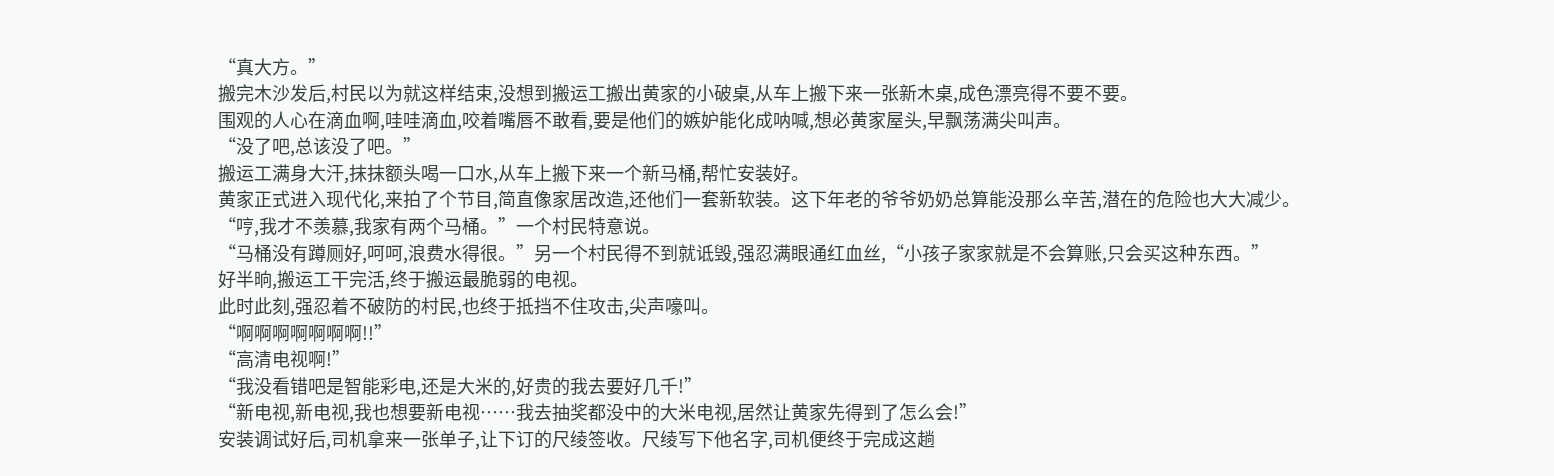“真大方。”
搬完木沙发后,村民以为就这样结束,没想到搬运工搬出黄家的小破桌,从车上搬下来一张新木桌,成色漂亮得不要不要。
围观的人心在滴血啊,哇哇滴血,咬着嘴唇不敢看,要是他们的嫉妒能化成呐喊,想必黄家屋头,早飘荡满尖叫声。
“没了吧,总该没了吧。”
搬运工满身大汗,抹抹额头喝一口水,从车上搬下来一个新马桶,帮忙安装好。
黄家正式进入现代化,来拍了个节目,简直像家居改造,还他们一套新软装。这下年老的爷爷奶奶总算能没那么辛苦,潜在的危险也大大减少。
“哼,我才不羡慕,我家有两个马桶。”一个村民特意说。
“马桶没有蹲厕好,呵呵,浪费水得很。”另一个村民得不到就诋毁,强忍满眼通红血丝,“小孩子家家就是不会算账,只会买这种东西。”
好半晌,搬运工干完活,终于搬运最脆弱的电视。
此时此刻,强忍着不破防的村民,也终于抵挡不住攻击,尖声嚎叫。
“啊啊啊啊啊啊啊!!”
“高清电视啊!”
“我没看错吧是智能彩电,还是大米的,好贵的我去要好几千!”
“新电视,新电视,我也想要新电视……我去抽奖都没中的大米电视,居然让黄家先得到了怎么会!”
安装调试好后,司机拿来一张单子,让下订的尺绫签收。尺绫写下他名字,司机便终于完成这趟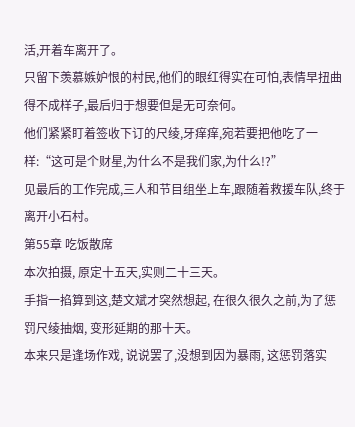活,开着车离开了。
只留下羡慕嫉妒恨的村民,他们的眼红得实在可怕,表情早扭曲得不成样子,最后归于想要但是无可奈何。
他们紧紧盯着签收下订的尺绫,牙痒痒,宛若要把他吃了一样:“这可是个财星,为什么不是我们家,为什么!?”
见最后的工作完成,三人和节目组坐上车,跟随着救援车队,终于离开小石村。
第55章 吃饭散席
本次拍摄, 原定十五天,实则二十三天。
手指一掐算到这,楚文斌才突然想起, 在很久很久之前,为了惩罚尺绫抽烟, 变形延期的那十天。
本来只是逢场作戏, 说说罢了,没想到因为暴雨, 这惩罚落实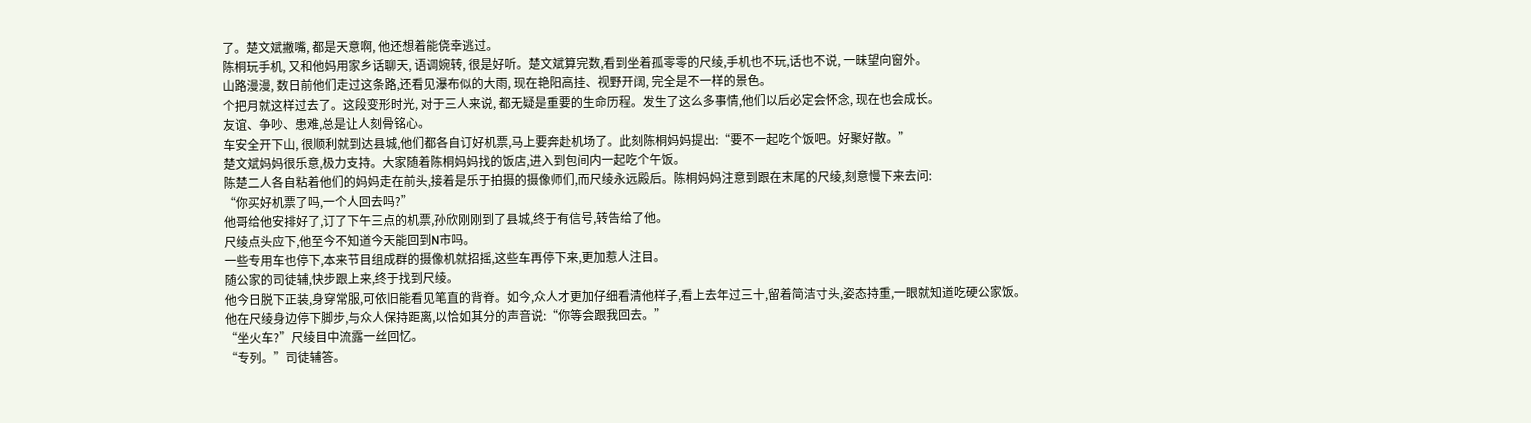了。楚文斌撇嘴, 都是天意啊, 他还想着能侥幸逃过。
陈桐玩手机, 又和他妈用家乡话聊天, 语调婉转, 很是好听。楚文斌算完数,看到坐着孤零零的尺绫,手机也不玩,话也不说, 一昧望向窗外。
山路漫漫, 数日前他们走过这条路,还看见瀑布似的大雨, 现在艳阳高挂、视野开阔, 完全是不一样的景色。
个把月就这样过去了。这段变形时光, 对于三人来说, 都无疑是重要的生命历程。发生了这么多事情,他们以后必定会怀念, 现在也会成长。
友谊、争吵、患难,总是让人刻骨铭心。
车安全开下山, 很顺利就到达县城,他们都各自订好机票,马上要奔赴机场了。此刻陈桐妈妈提出:“要不一起吃个饭吧。好聚好散。”
楚文斌妈妈很乐意,极力支持。大家随着陈桐妈妈找的饭店,进入到包间内一起吃个午饭。
陈楚二人各自粘着他们的妈妈走在前头,接着是乐于拍摄的摄像师们,而尺绫永远殿后。陈桐妈妈注意到跟在末尾的尺绫,刻意慢下来去问:
“你买好机票了吗,一个人回去吗?”
他哥给他安排好了,订了下午三点的机票,孙欣刚刚到了县城,终于有信号,转告给了他。
尺绫点头应下,他至今不知道今天能回到N市吗。
一些专用车也停下,本来节目组成群的摄像机就招摇,这些车再停下来,更加惹人注目。
随公家的司徒辅,快步跟上来,终于找到尺绫。
他今日脱下正装,身穿常服,可依旧能看见笔直的背脊。如今,众人才更加仔细看清他样子,看上去年过三十,留着简洁寸头,姿态持重,一眼就知道吃硬公家饭。
他在尺绫身边停下脚步,与众人保持距离,以恰如其分的声音说:“你等会跟我回去。”
“坐火车?”尺绫目中流露一丝回忆。
“专列。”司徒辅答。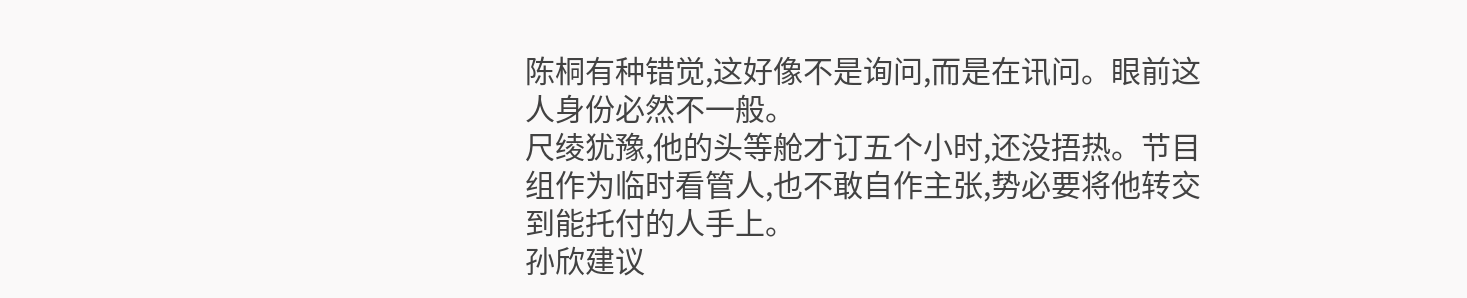陈桐有种错觉,这好像不是询问,而是在讯问。眼前这人身份必然不一般。
尺绫犹豫,他的头等舱才订五个小时,还没捂热。节目组作为临时看管人,也不敢自作主张,势必要将他转交到能托付的人手上。
孙欣建议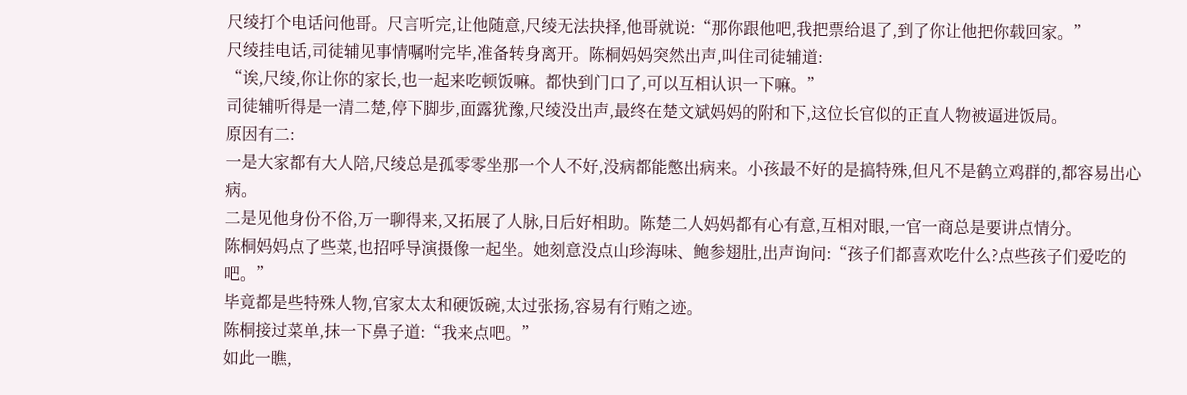尺绫打个电话问他哥。尺言听完,让他随意,尺绫无法抉择,他哥就说:“那你跟他吧,我把票给退了,到了你让他把你载回家。”
尺绫挂电话,司徒辅见事情嘱咐完毕,准备转身离开。陈桐妈妈突然出声,叫住司徒辅道:
“诶,尺绫,你让你的家长,也一起来吃顿饭嘛。都快到门口了,可以互相认识一下嘛。”
司徒辅听得是一清二楚,停下脚步,面露犹豫,尺绫没出声,最终在楚文斌妈妈的附和下,这位长官似的正直人物被逼进饭局。
原因有二:
一是大家都有大人陪,尺绫总是孤零零坐那一个人不好,没病都能憋出病来。小孩最不好的是搞特殊,但凡不是鹤立鸡群的,都容易出心病。
二是见他身份不俗,万一聊得来,又拓展了人脉,日后好相助。陈楚二人妈妈都有心有意,互相对眼,一官一商总是要讲点情分。
陈桐妈妈点了些菜,也招呼导演摄像一起坐。她刻意没点山珍海味、鲍参翅肚,出声询问:“孩子们都喜欢吃什么?点些孩子们爱吃的吧。”
毕竟都是些特殊人物,官家太太和硬饭碗,太过张扬,容易有行贿之迹。
陈桐接过菜单,抹一下鼻子道:“我来点吧。”
如此一瞧,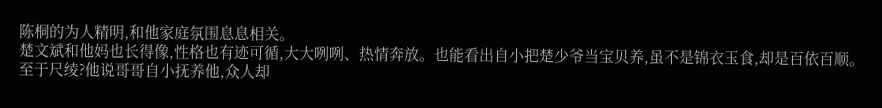陈桐的为人精明,和他家庭氛围息息相关。
楚文斌和他妈也长得像,性格也有迹可循,大大咧咧、热情奔放。也能看出自小把楚少爷当宝贝养,虽不是锦衣玉食,却是百依百顺。
至于尺绫?他说哥哥自小抚养他,众人却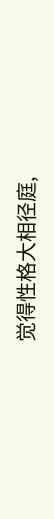觉得性格大相径庭,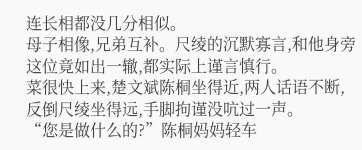连长相都没几分相似。
母子相像,兄弟互补。尺绫的沉默寡言,和他身旁这位竟如出一辙,都实际上谨言慎行。
菜很快上来,楚文斌陈桐坐得近,两人话语不断,反倒尺绫坐得远,手脚拘谨没吭过一声。
“您是做什么的?”陈桐妈妈轻车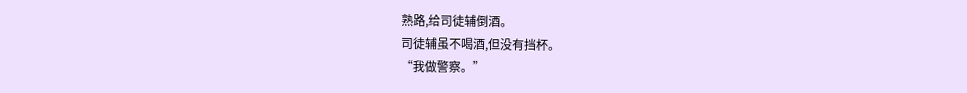熟路,给司徒辅倒酒。
司徒辅虽不喝酒,但没有挡杯。
“我做警察。”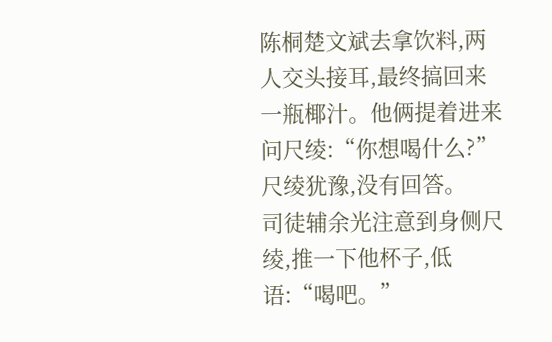陈桐楚文斌去拿饮料,两人交头接耳,最终搞回来一瓶椰汁。他俩提着进来问尺绫:“你想喝什么?”
尺绫犹豫,没有回答。
司徒辅余光注意到身侧尺绫,推一下他杯子,低语:“喝吧。”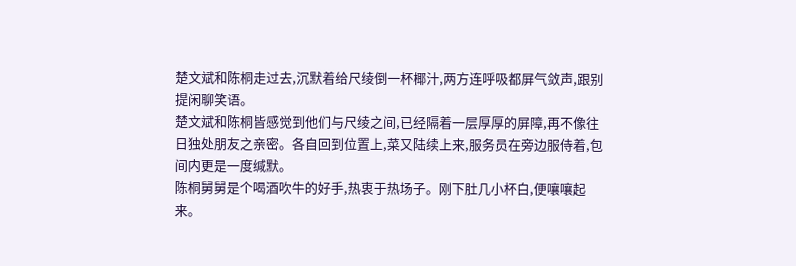楚文斌和陈桐走过去,沉默着给尺绫倒一杯椰汁,两方连呼吸都屏气敛声,跟别提闲聊笑语。
楚文斌和陈桐皆感觉到他们与尺绫之间,已经隔着一层厚厚的屏障,再不像往日独处朋友之亲密。各自回到位置上,菜又陆续上来,服务员在旁边服侍着,包间内更是一度缄默。
陈桐舅舅是个喝酒吹牛的好手,热衷于热场子。刚下肚几小杯白,便嚷嚷起来。